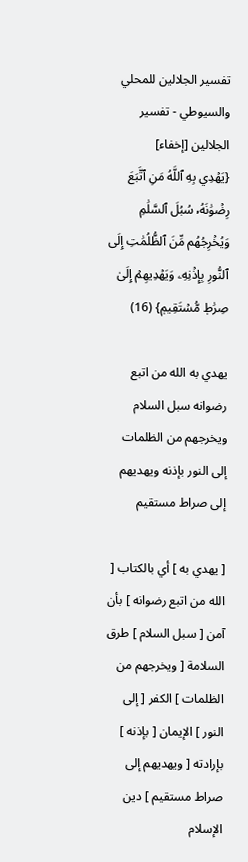تفسير الجلالين للمحلي والسيوطي - تفسير الجلالين [إخفاء]
{يَهۡدِي بِهِ ٱللَّهُ مَنِ ٱتَّبَعَ رِضۡوَٰنَهُۥ سُبُلَ ٱلسَّلَٰمِ وَيُخۡرِجُهُم مِّنَ ٱلظُّلُمَٰتِ إِلَى ٱلنُّورِ بِإِذۡنِهِۦ وَيَهۡدِيهِمۡ إِلَىٰ صِرَٰطٖ مُّسۡتَقِيمٖ} (16)

يهدي به الله من اتبع رضوانه سبل السلام ويخرجهم من الظلمات إلى النور بإذنه ويهديهم إلى صراط مستقيم

[ يهدي به ] أي بالكتاب [ الله من اتبع رضوانه ] بأن آمن [ سبل السلام ] طرق السلامة [ ويخرجهم من الظلمات ] الكفر [ إلى النور ] الإيمان [ بإذنه ] بإرادته [ ويهديهم إلى صراط مستقيم ] دين الإسلام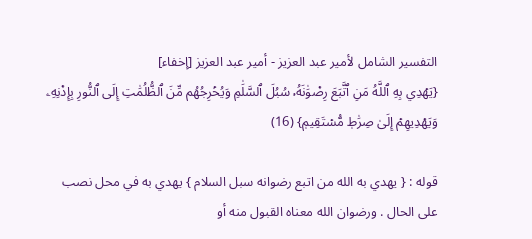التفسير الشامل لأمير عبد العزيز - أمير عبد العزيز [إخفاء]
{يَهۡدِي بِهِ ٱللَّهُ مَنِ ٱتَّبَعَ رِضۡوَٰنَهُۥ سُبُلَ ٱلسَّلَٰمِ وَيُخۡرِجُهُم مِّنَ ٱلظُّلُمَٰتِ إِلَى ٱلنُّورِ بِإِذۡنِهِۦ وَيَهۡدِيهِمۡ إِلَىٰ صِرَٰطٖ مُّسۡتَقِيمٖ} (16)

قوله : { يهدي به الله من اتبع رضوانه سبل السلام } يهدي به في محل نصب على الحال . ورضوان الله معناه القبول منه أو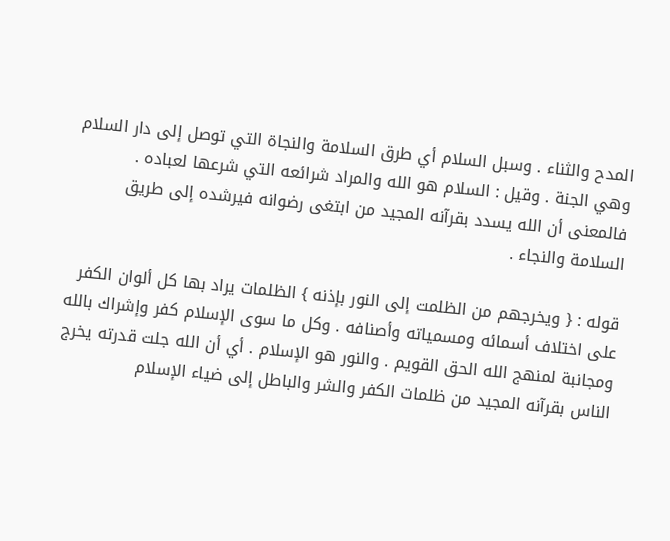المدح والثناء . وسبل السلام أي طرق السلامة والنجاة التي توصل إلى دار السلام وهي الجنة . وقيل : السلام هو الله والمراد شرائعه التي شرعها لعباده . فالمعنى أن الله يسدد بقرآنه المجيد من ابتغى رضوانه فيرشده إلى طريق السلامة والنجاء .

قوله : { ويخرجهم من الظلمت إلى النور بإذنه } الظلمات يراد بها كل ألوان الكفر على اختلاف أسمائه ومسمياته وأصنافه . وكل ما سوى الإسلام كفر وإشراك بالله ومجانبة لمنهج الله الحق القويم . والنور هو الإسلام . أي أن الله جلت قدرته يخرج الناس بقرآنه المجيد من ظلمات الكفر والشر والباطل إلى ضياء الإسلام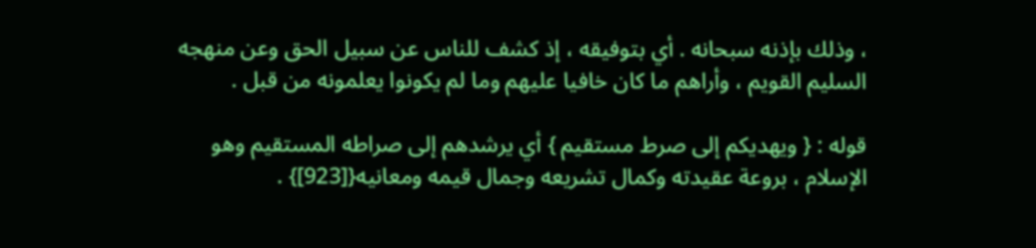، وذلك بإذنه سبحانه . أي بتوفيقه ، إذ كشف للناس عن سبيل الحق وعن منهجه السليم القويم ، وأراهم ما كان خافيا عليهم وما لم يكونوا يعلمونه من قبل .

قوله : { ويهديكم إلى صرط مستقيم } أي يرشدهم إلى صراطه المستقيم وهو الإسلام ، بروعة عقيدته وكمال تشريعه وجمال قيمه ومعانيه{[923]} .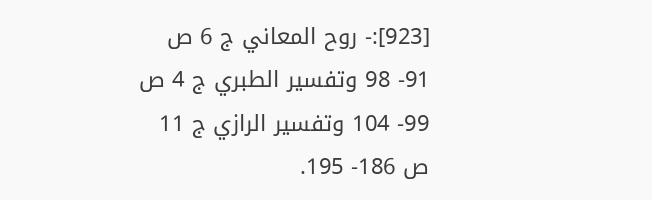[923]:- روح المعاني ج 6 ص 91- 98 وتفسير الطبري ج 4 ص 99- 104 وتفسير الرازي ج 11 ص 186- 195.